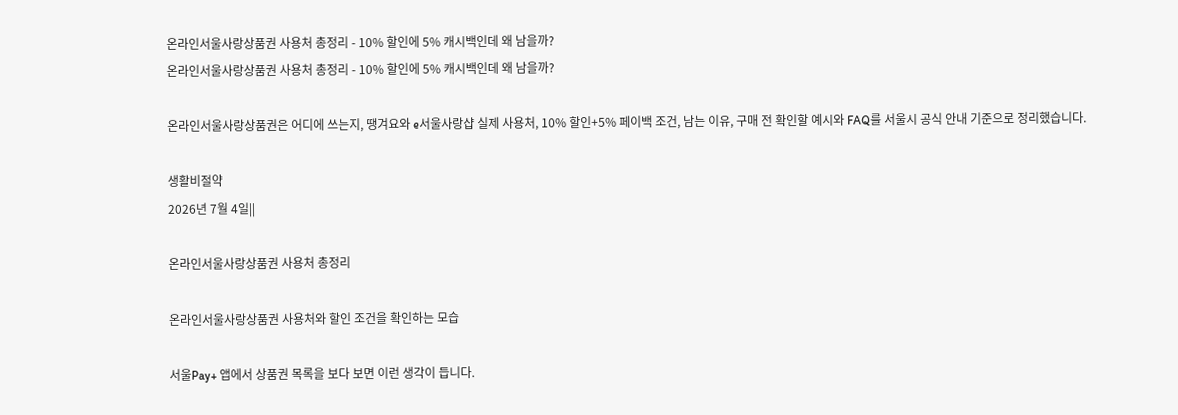온라인서울사랑상품권 사용처 총정리 - 10% 할인에 5% 캐시백인데 왜 남을까?
온라인서울사랑상품권 사용처 총정리 - 10% 할인에 5% 캐시백인데 왜 남을까?

온라인서울사랑상품권은 어디에 쓰는지, 땡겨요와 e서울사랑샵 실제 사용처, 10% 할인+5% 페이백 조건, 남는 이유, 구매 전 확인할 예시와 FAQ를 서울시 공식 안내 기준으로 정리했습니다.

생활비절약
2026년 7월 4일||

온라인서울사랑상품권 사용처 총정리

온라인서울사랑상품권 사용처와 할인 조건을 확인하는 모습

서울Pay+ 앱에서 상품권 목록을 보다 보면 이런 생각이 듭니다.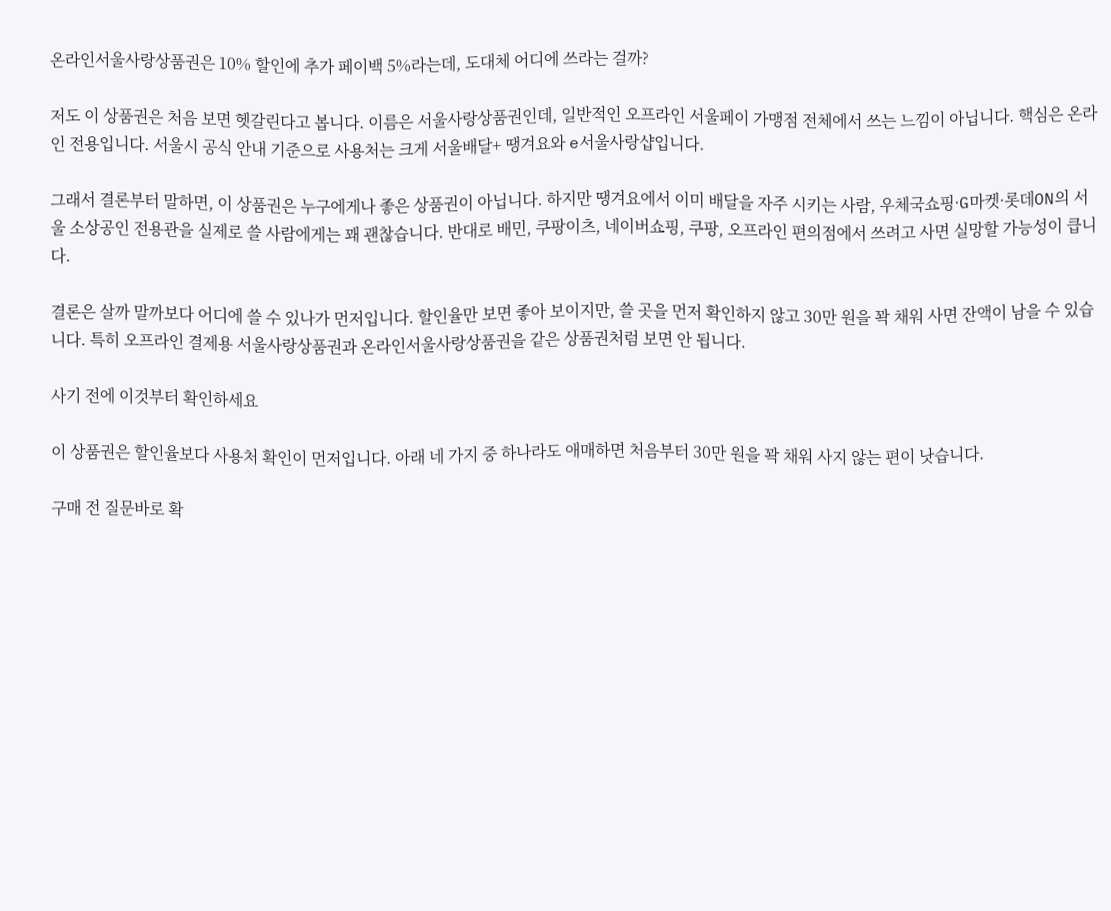온라인서울사랑상품권은 10% 할인에 추가 페이백 5%라는데, 도대체 어디에 쓰라는 걸까?

저도 이 상품권은 처음 보면 헷갈린다고 봅니다. 이름은 서울사랑상품권인데, 일반적인 오프라인 서울페이 가맹점 전체에서 쓰는 느낌이 아닙니다. 핵심은 온라인 전용입니다. 서울시 공식 안내 기준으로 사용처는 크게 서울배달+ 땡겨요와 e서울사랑샵입니다.

그래서 결론부터 말하면, 이 상품권은 누구에게나 좋은 상품권이 아닙니다. 하지만 땡겨요에서 이미 배달을 자주 시키는 사람, 우체국쇼핑·G마켓·롯데ON의 서울 소상공인 전용관을 실제로 쓸 사람에게는 꽤 괜찮습니다. 반대로 배민, 쿠팡이츠, 네이버쇼핑, 쿠팡, 오프라인 편의점에서 쓰려고 사면 실망할 가능성이 큽니다.

결론은 살까 말까보다 어디에 쓸 수 있나가 먼저입니다. 할인율만 보면 좋아 보이지만, 쓸 곳을 먼저 확인하지 않고 30만 원을 꽉 채워 사면 잔액이 남을 수 있습니다. 특히 오프라인 결제용 서울사랑상품권과 온라인서울사랑상품권을 같은 상품권처럼 보면 안 됩니다.

사기 전에 이것부터 확인하세요

이 상품권은 할인율보다 사용처 확인이 먼저입니다. 아래 네 가지 중 하나라도 애매하면 처음부터 30만 원을 꽉 채워 사지 않는 편이 낫습니다.

구매 전 질문바로 확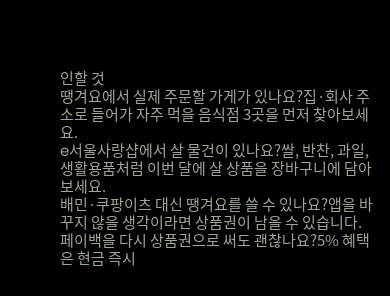인할 것
땡겨요에서 실제 주문할 가게가 있나요?집·회사 주소로 들어가 자주 먹을 음식점 3곳을 먼저 찾아보세요.
e서울사랑샵에서 살 물건이 있나요?쌀, 반찬, 과일, 생활용품처럼 이번 달에 살 상품을 장바구니에 담아보세요.
배민·쿠팡이츠 대신 땡겨요를 쓸 수 있나요?앱을 바꾸지 않을 생각이라면 상품권이 남을 수 있습니다.
페이백을 다시 상품권으로 써도 괜찮나요?5% 혜택은 현금 즉시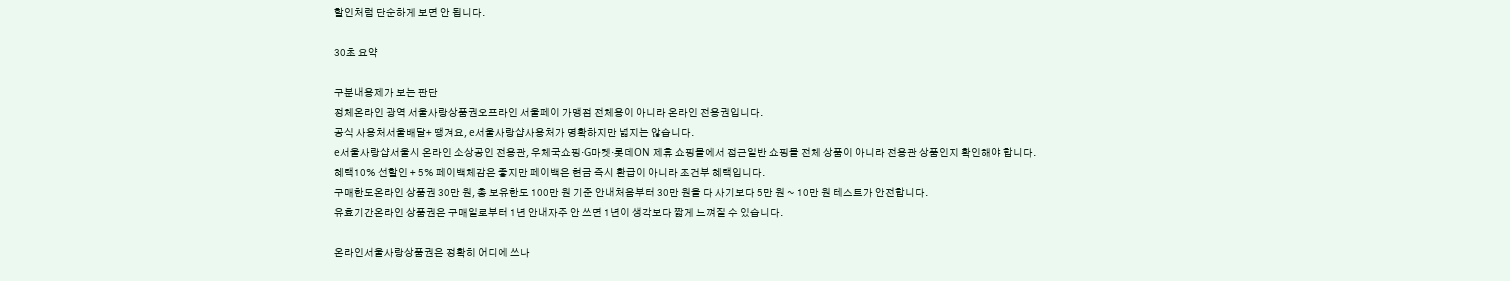할인처럼 단순하게 보면 안 됩니다.

30초 요약

구분내용제가 보는 판단
정체온라인 광역 서울사랑상품권오프라인 서울페이 가맹점 전체용이 아니라 온라인 전용권입니다.
공식 사용처서울배달+ 땡겨요, e서울사랑샵사용처가 명확하지만 넓지는 않습니다.
e서울사랑샵서울시 온라인 소상공인 전용관, 우체국쇼핑·G마켓·롯데ON 제휴 쇼핑몰에서 접근일반 쇼핑몰 전체 상품이 아니라 전용관 상품인지 확인해야 합니다.
혜택10% 선할인 + 5% 페이백체감은 좋지만 페이백은 현금 즉시 환급이 아니라 조건부 혜택입니다.
구매한도온라인 상품권 30만 원, 총 보유한도 100만 원 기준 안내처음부터 30만 원을 다 사기보다 5만 원 ~ 10만 원 테스트가 안전합니다.
유효기간온라인 상품권은 구매일로부터 1년 안내자주 안 쓰면 1년이 생각보다 짧게 느껴질 수 있습니다.

온라인서울사랑상품권은 정확히 어디에 쓰나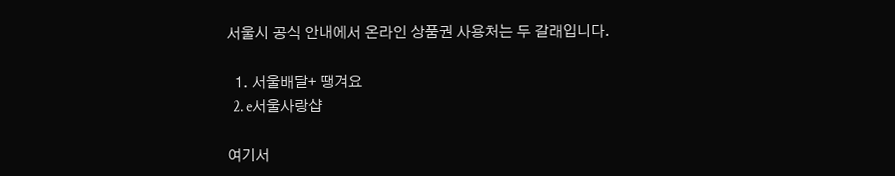서울시 공식 안내에서 온라인 상품권 사용처는 두 갈래입니다.

  1. 서울배달+ 땡겨요
  2. e서울사랑샵

여기서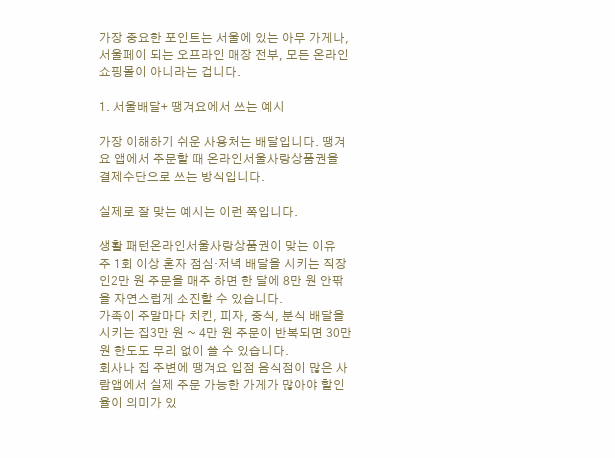가장 중요한 포인트는 서울에 있는 아무 가게나, 서울페이 되는 오프라인 매장 전부, 모든 온라인 쇼핑몰이 아니라는 겁니다.

1. 서울배달+ 땡겨요에서 쓰는 예시

가장 이해하기 쉬운 사용처는 배달입니다. 땡겨요 앱에서 주문할 때 온라인서울사랑상품권을 결제수단으로 쓰는 방식입니다.

실제로 잘 맞는 예시는 이런 쪽입니다.

생활 패턴온라인서울사랑상품권이 맞는 이유
주 1회 이상 혼자 점심·저녁 배달을 시키는 직장인2만 원 주문을 매주 하면 한 달에 8만 원 안팎을 자연스럽게 소진할 수 있습니다.
가족이 주말마다 치킨, 피자, 중식, 분식 배달을 시키는 집3만 원 ~ 4만 원 주문이 반복되면 30만 원 한도도 무리 없이 쓸 수 있습니다.
회사나 집 주변에 땡겨요 입점 음식점이 많은 사람앱에서 실제 주문 가능한 가게가 많아야 할인율이 의미가 있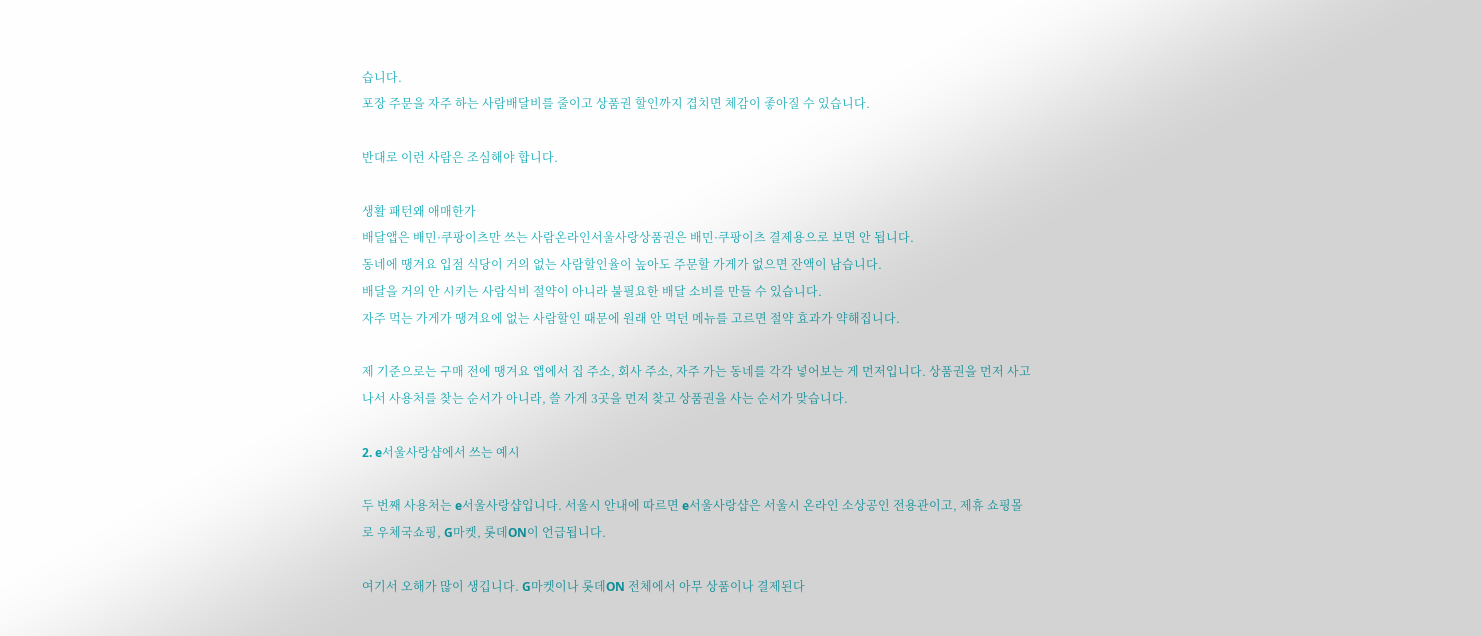습니다.
포장 주문을 자주 하는 사람배달비를 줄이고 상품권 할인까지 겹치면 체감이 좋아질 수 있습니다.

반대로 이런 사람은 조심해야 합니다.

생활 패턴왜 애매한가
배달앱은 배민·쿠팡이츠만 쓰는 사람온라인서울사랑상품권은 배민·쿠팡이츠 결제용으로 보면 안 됩니다.
동네에 땡겨요 입점 식당이 거의 없는 사람할인율이 높아도 주문할 가게가 없으면 잔액이 남습니다.
배달을 거의 안 시키는 사람식비 절약이 아니라 불필요한 배달 소비를 만들 수 있습니다.
자주 먹는 가게가 땡겨요에 없는 사람할인 때문에 원래 안 먹던 메뉴를 고르면 절약 효과가 약해집니다.

제 기준으로는 구매 전에 땡겨요 앱에서 집 주소, 회사 주소, 자주 가는 동네를 각각 넣어보는 게 먼저입니다. 상품권을 먼저 사고 나서 사용처를 찾는 순서가 아니라, 쓸 가게 3곳을 먼저 찾고 상품권을 사는 순서가 맞습니다.

2. e서울사랑샵에서 쓰는 예시

두 번째 사용처는 e서울사랑샵입니다. 서울시 안내에 따르면 e서울사랑샵은 서울시 온라인 소상공인 전용관이고, 제휴 쇼핑몰로 우체국쇼핑, G마켓, 롯데ON이 언급됩니다.

여기서 오해가 많이 생깁니다. G마켓이나 롯데ON 전체에서 아무 상품이나 결제된다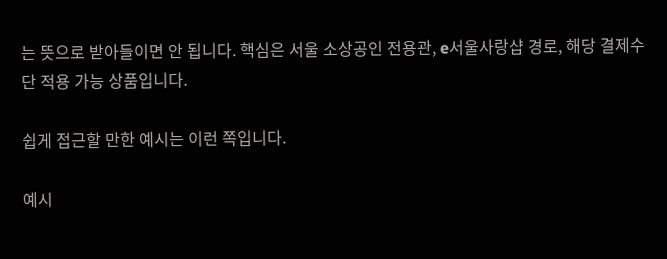는 뜻으로 받아들이면 안 됩니다. 핵심은 서울 소상공인 전용관, e서울사랑샵 경로, 해당 결제수단 적용 가능 상품입니다.

쉽게 접근할 만한 예시는 이런 쪽입니다.

예시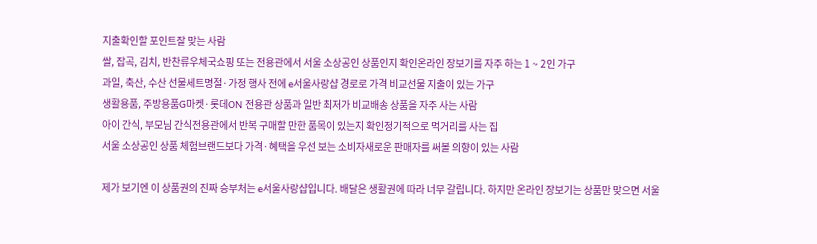지출확인할 포인트잘 맞는 사람
쌀, 잡곡, 김치, 반찬류우체국쇼핑 또는 전용관에서 서울 소상공인 상품인지 확인온라인 장보기를 자주 하는 1 ~ 2인 가구
과일, 축산, 수산 선물세트명절·가정 행사 전에 e서울사랑샵 경로로 가격 비교선물 지출이 있는 가구
생활용품, 주방용품G마켓·롯데ON 전용관 상품과 일반 최저가 비교배송 상품을 자주 사는 사람
아이 간식, 부모님 간식전용관에서 반복 구매할 만한 품목이 있는지 확인정기적으로 먹거리를 사는 집
서울 소상공인 상품 체험브랜드보다 가격·혜택을 우선 보는 소비자새로운 판매자를 써볼 의향이 있는 사람

제가 보기엔 이 상품권의 진짜 승부처는 e서울사랑샵입니다. 배달은 생활권에 따라 너무 갈립니다. 하지만 온라인 장보기는 상품만 맞으면 서울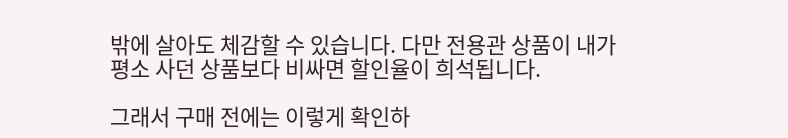밖에 살아도 체감할 수 있습니다. 다만 전용관 상품이 내가 평소 사던 상품보다 비싸면 할인율이 희석됩니다.

그래서 구매 전에는 이렇게 확인하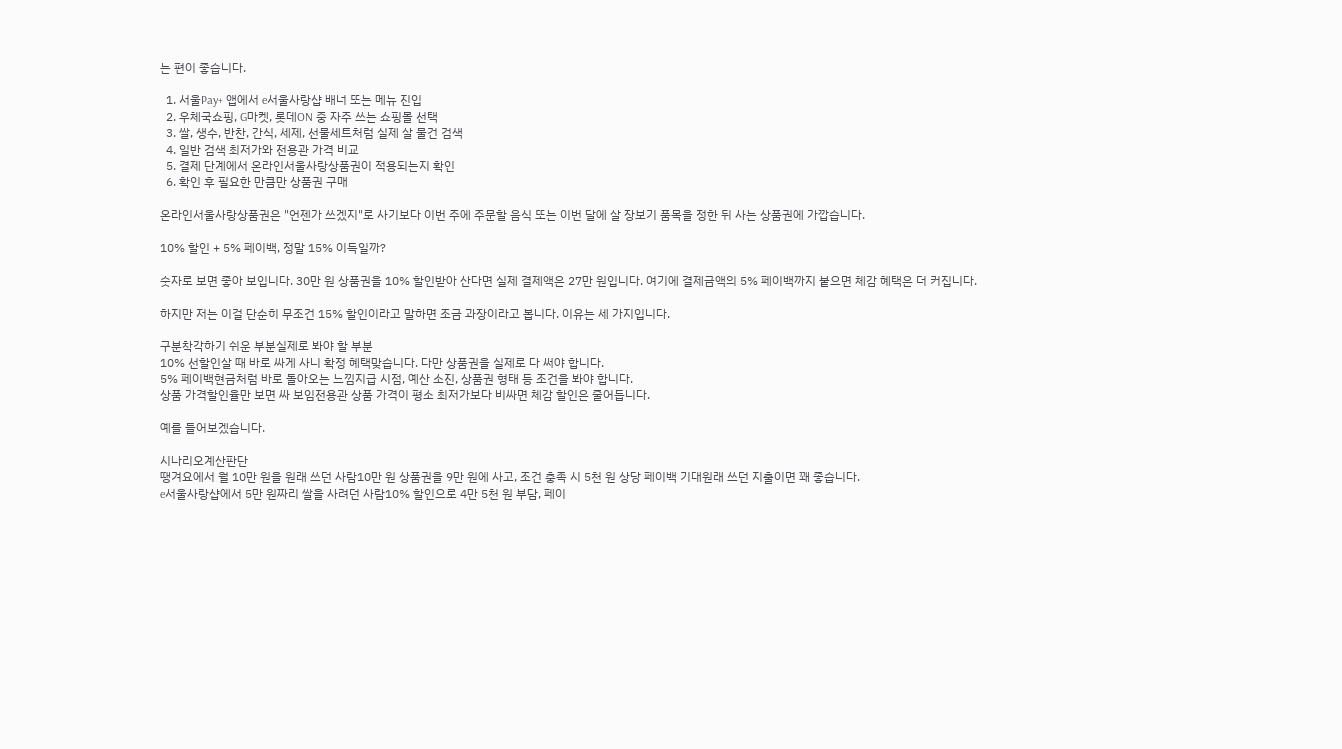는 편이 좋습니다.

  1. 서울Pay+ 앱에서 e서울사랑샵 배너 또는 메뉴 진입
  2. 우체국쇼핑, G마켓, 롯데ON 중 자주 쓰는 쇼핑몰 선택
  3. 쌀, 생수, 반찬, 간식, 세제, 선물세트처럼 실제 살 물건 검색
  4. 일반 검색 최저가와 전용관 가격 비교
  5. 결제 단계에서 온라인서울사랑상품권이 적용되는지 확인
  6. 확인 후 필요한 만큼만 상품권 구매

온라인서울사랑상품권은 "언젠가 쓰겠지"로 사기보다 이번 주에 주문할 음식 또는 이번 달에 살 장보기 품목을 정한 뒤 사는 상품권에 가깝습니다.

10% 할인 + 5% 페이백, 정말 15% 이득일까?

숫자로 보면 좋아 보입니다. 30만 원 상품권을 10% 할인받아 산다면 실제 결제액은 27만 원입니다. 여기에 결제금액의 5% 페이백까지 붙으면 체감 혜택은 더 커집니다.

하지만 저는 이걸 단순히 무조건 15% 할인이라고 말하면 조금 과장이라고 봅니다. 이유는 세 가지입니다.

구분착각하기 쉬운 부분실제로 봐야 할 부분
10% 선할인살 때 바로 싸게 사니 확정 혜택맞습니다. 다만 상품권을 실제로 다 써야 합니다.
5% 페이백현금처럼 바로 돌아오는 느낌지급 시점, 예산 소진, 상품권 형태 등 조건을 봐야 합니다.
상품 가격할인율만 보면 싸 보임전용관 상품 가격이 평소 최저가보다 비싸면 체감 할인은 줄어듭니다.

예를 들어보겠습니다.

시나리오계산판단
땡겨요에서 월 10만 원을 원래 쓰던 사람10만 원 상품권을 9만 원에 사고, 조건 충족 시 5천 원 상당 페이백 기대원래 쓰던 지출이면 꽤 좋습니다.
e서울사랑샵에서 5만 원짜리 쌀을 사려던 사람10% 할인으로 4만 5천 원 부담, 페이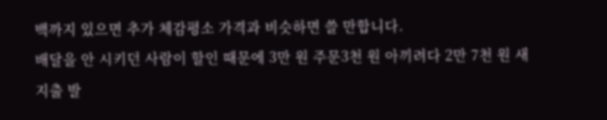백까지 있으면 추가 체감평소 가격과 비슷하면 쓸 만합니다.
배달을 안 시키던 사람이 할인 때문에 3만 원 주문3천 원 아끼려다 2만 7천 원 새 지출 발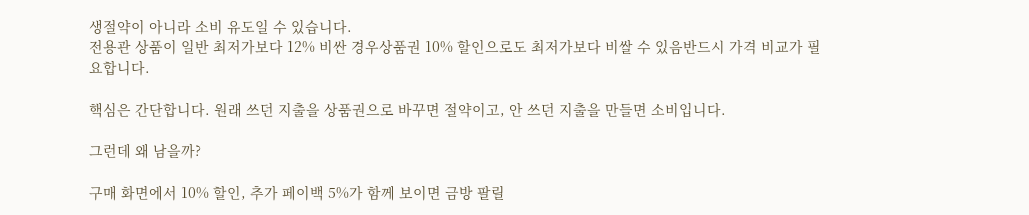생절약이 아니라 소비 유도일 수 있습니다.
전용관 상품이 일반 최저가보다 12% 비싼 경우상품권 10% 할인으로도 최저가보다 비쌀 수 있음반드시 가격 비교가 필요합니다.

핵심은 간단합니다. 원래 쓰던 지출을 상품권으로 바꾸면 절약이고, 안 쓰던 지출을 만들면 소비입니다.

그런데 왜 남을까?

구매 화면에서 10% 할인, 추가 페이백 5%가 함께 보이면 금방 팔릴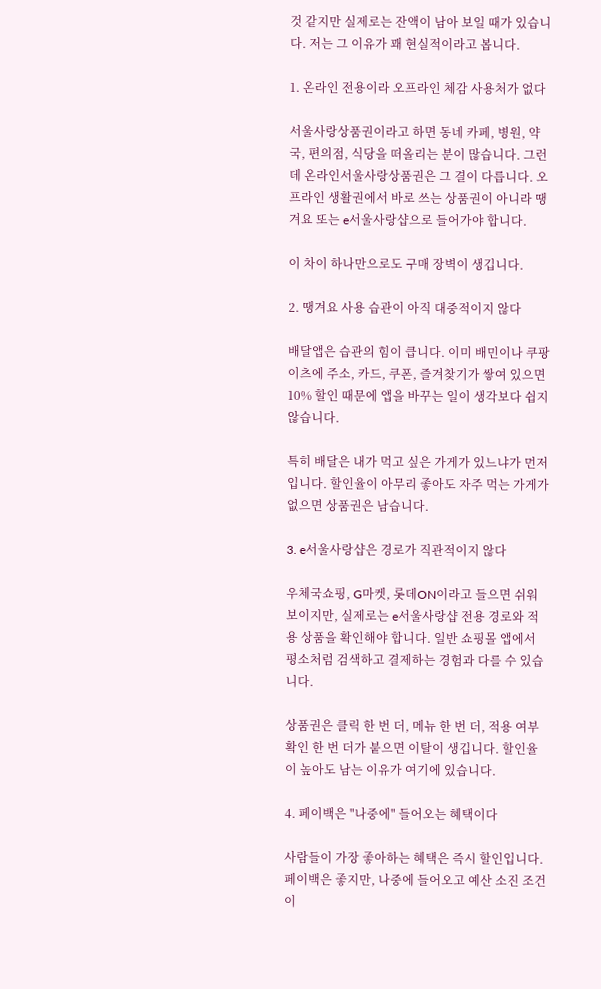것 같지만 실제로는 잔액이 남아 보일 때가 있습니다. 저는 그 이유가 꽤 현실적이라고 봅니다.

1. 온라인 전용이라 오프라인 체감 사용처가 없다

서울사랑상품권이라고 하면 동네 카페, 병원, 약국, 편의점, 식당을 떠올리는 분이 많습니다. 그런데 온라인서울사랑상품권은 그 결이 다릅니다. 오프라인 생활권에서 바로 쓰는 상품권이 아니라 땡겨요 또는 e서울사랑샵으로 들어가야 합니다.

이 차이 하나만으로도 구매 장벽이 생깁니다.

2. 땡겨요 사용 습관이 아직 대중적이지 않다

배달앱은 습관의 힘이 큽니다. 이미 배민이나 쿠팡이츠에 주소, 카드, 쿠폰, 즐겨찾기가 쌓여 있으면 10% 할인 때문에 앱을 바꾸는 일이 생각보다 쉽지 않습니다.

특히 배달은 내가 먹고 싶은 가게가 있느냐가 먼저입니다. 할인율이 아무리 좋아도 자주 먹는 가게가 없으면 상품권은 남습니다.

3. e서울사랑샵은 경로가 직관적이지 않다

우체국쇼핑, G마켓, 롯데ON이라고 들으면 쉬워 보이지만, 실제로는 e서울사랑샵 전용 경로와 적용 상품을 확인해야 합니다. 일반 쇼핑몰 앱에서 평소처럼 검색하고 결제하는 경험과 다를 수 있습니다.

상품권은 클릭 한 번 더, 메뉴 한 번 더, 적용 여부 확인 한 번 더가 붙으면 이탈이 생깁니다. 할인율이 높아도 남는 이유가 여기에 있습니다.

4. 페이백은 "나중에" 들어오는 혜택이다

사람들이 가장 좋아하는 혜택은 즉시 할인입니다. 페이백은 좋지만, 나중에 들어오고 예산 소진 조건이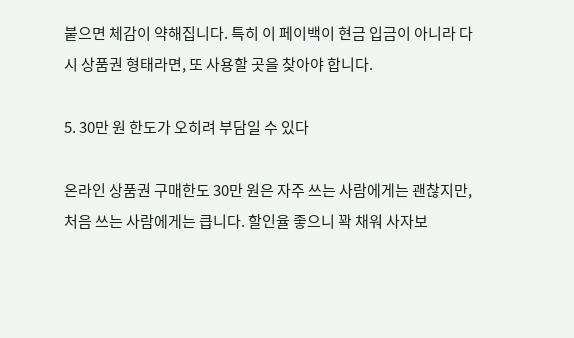붙으면 체감이 약해집니다. 특히 이 페이백이 현금 입금이 아니라 다시 상품권 형태라면, 또 사용할 곳을 찾아야 합니다.

5. 30만 원 한도가 오히려 부담일 수 있다

온라인 상품권 구매한도 30만 원은 자주 쓰는 사람에게는 괜찮지만, 처음 쓰는 사람에게는 큽니다. 할인율 좋으니 꽉 채워 사자보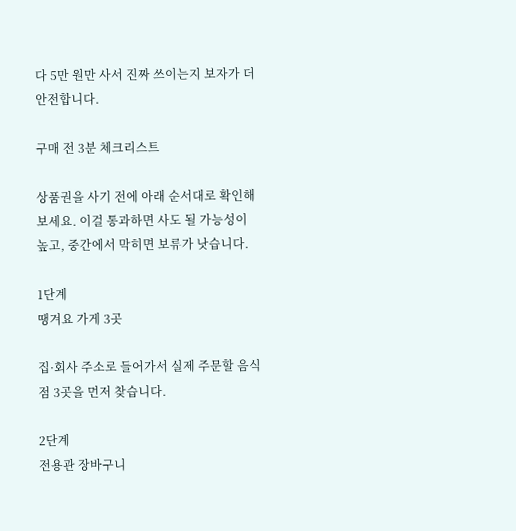다 5만 원만 사서 진짜 쓰이는지 보자가 더 안전합니다.

구매 전 3분 체크리스트

상품권을 사기 전에 아래 순서대로 확인해보세요. 이걸 통과하면 사도 될 가능성이 높고, 중간에서 막히면 보류가 낫습니다.

1단계
땡겨요 가게 3곳

집·회사 주소로 들어가서 실제 주문할 음식점 3곳을 먼저 찾습니다.

2단계
전용관 장바구니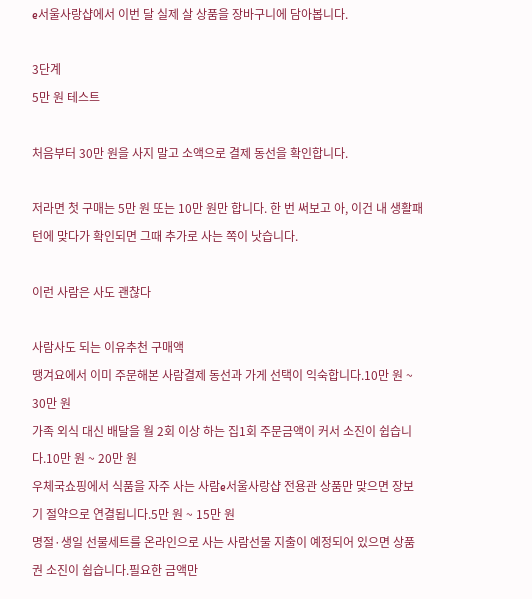e서울사랑샵에서 이번 달 실제 살 상품을 장바구니에 담아봅니다.

3단계
5만 원 테스트

처음부터 30만 원을 사지 말고 소액으로 결제 동선을 확인합니다.

저라면 첫 구매는 5만 원 또는 10만 원만 합니다. 한 번 써보고 아, 이건 내 생활패턴에 맞다가 확인되면 그때 추가로 사는 쪽이 낫습니다.

이런 사람은 사도 괜찮다

사람사도 되는 이유추천 구매액
땡겨요에서 이미 주문해본 사람결제 동선과 가게 선택이 익숙합니다.10만 원 ~ 30만 원
가족 외식 대신 배달을 월 2회 이상 하는 집1회 주문금액이 커서 소진이 쉽습니다.10만 원 ~ 20만 원
우체국쇼핑에서 식품을 자주 사는 사람e서울사랑샵 전용관 상품만 맞으면 장보기 절약으로 연결됩니다.5만 원 ~ 15만 원
명절·생일 선물세트를 온라인으로 사는 사람선물 지출이 예정되어 있으면 상품권 소진이 쉽습니다.필요한 금액만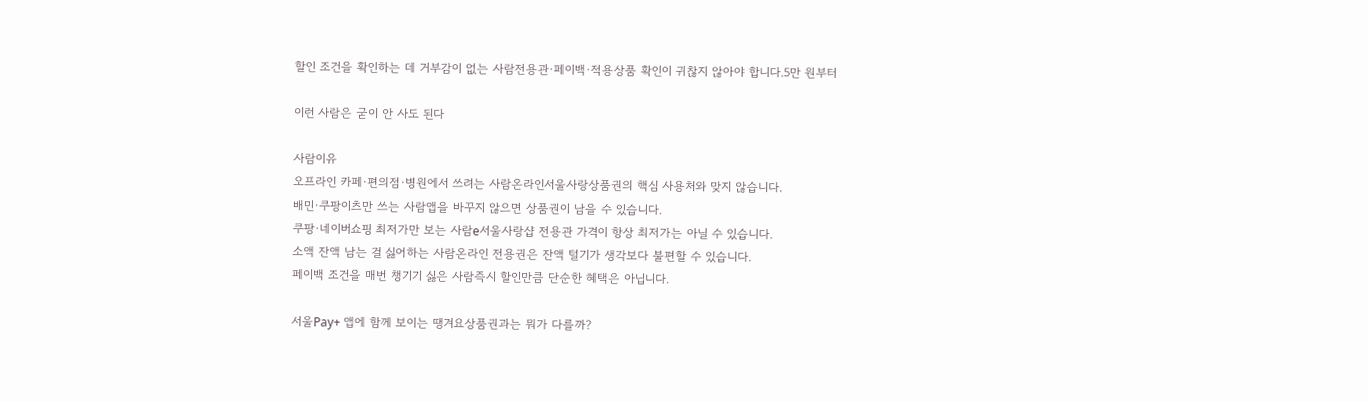할인 조건을 확인하는 데 거부감이 없는 사람전용관·페이백·적용상품 확인이 귀찮지 않아야 합니다.5만 원부터

이런 사람은 굳이 안 사도 된다

사람이유
오프라인 카페·편의점·병원에서 쓰려는 사람온라인서울사랑상품권의 핵심 사용처와 맞지 않습니다.
배민·쿠팡이츠만 쓰는 사람앱을 바꾸지 않으면 상품권이 남을 수 있습니다.
쿠팡·네이버쇼핑 최저가만 보는 사람e서울사랑샵 전용관 가격이 항상 최저가는 아닐 수 있습니다.
소액 잔액 남는 걸 싫어하는 사람온라인 전용권은 잔액 털기가 생각보다 불편할 수 있습니다.
페이백 조건을 매번 챙기기 싫은 사람즉시 할인만큼 단순한 혜택은 아닙니다.

서울Pay+ 앱에 함께 보이는 땡겨요상품권과는 뭐가 다를까?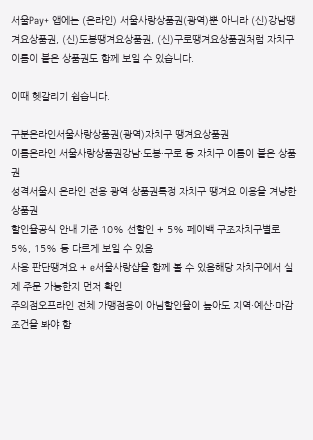서울Pay+ 앱에는 (온라인) 서울사랑상품권(광역)뿐 아니라 (신)강남땡겨요상품권, (신)도봉땡겨요상품권, (신)구로땡겨요상품권처럼 자치구 이름이 붙은 상품권도 함께 보일 수 있습니다.

이때 헷갈리기 쉽습니다.

구분온라인서울사랑상품권(광역)자치구 땡겨요상품권
이름온라인 서울사랑상품권강남·도봉·구로 등 자치구 이름이 붙은 상품권
성격서울시 온라인 전용 광역 상품권특정 자치구 땡겨요 이용을 겨냥한 상품권
할인율공식 안내 기준 10% 선할인 + 5% 페이백 구조자치구별로 5%, 15% 등 다르게 보일 수 있음
사용 판단땡겨요 + e서울사랑샵을 함께 볼 수 있음해당 자치구에서 실제 주문 가능한지 먼저 확인
주의점오프라인 전체 가맹점용이 아님할인율이 높아도 지역·예산·마감 조건을 봐야 함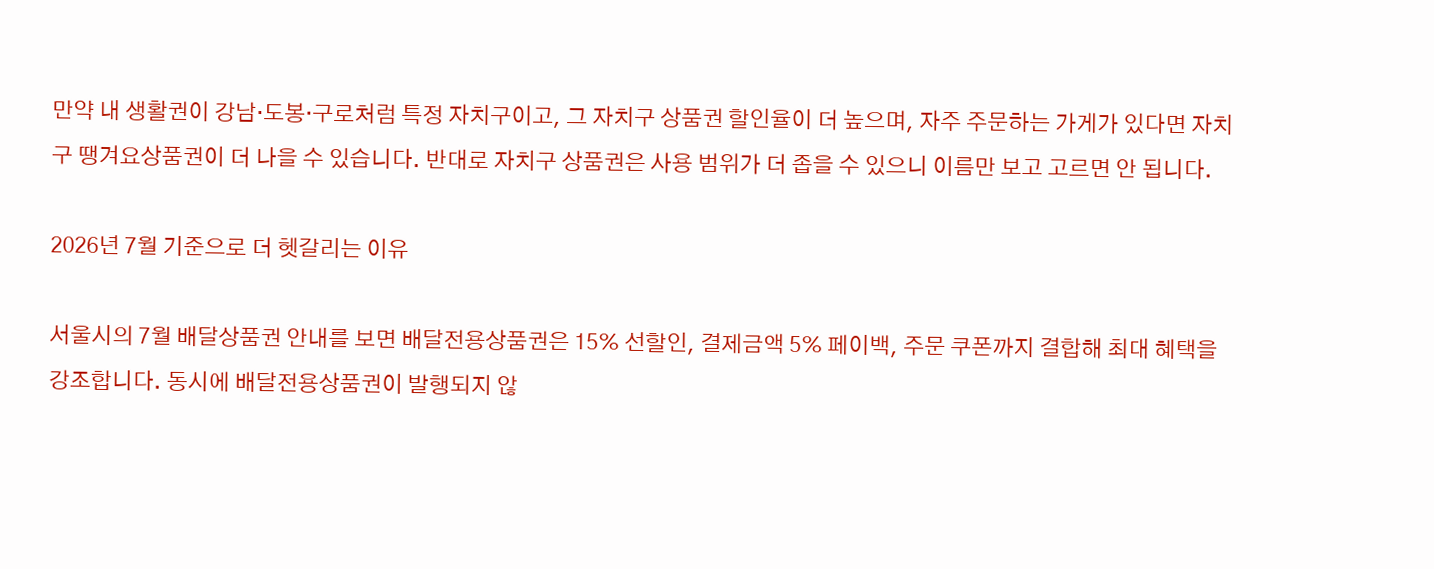만약 내 생활권이 강남·도봉·구로처럼 특정 자치구이고, 그 자치구 상품권 할인율이 더 높으며, 자주 주문하는 가게가 있다면 자치구 땡겨요상품권이 더 나을 수 있습니다. 반대로 자치구 상품권은 사용 범위가 더 좁을 수 있으니 이름만 보고 고르면 안 됩니다.

2026년 7월 기준으로 더 헷갈리는 이유

서울시의 7월 배달상품권 안내를 보면 배달전용상품권은 15% 선할인, 결제금액 5% 페이백, 주문 쿠폰까지 결합해 최대 혜택을 강조합니다. 동시에 배달전용상품권이 발행되지 않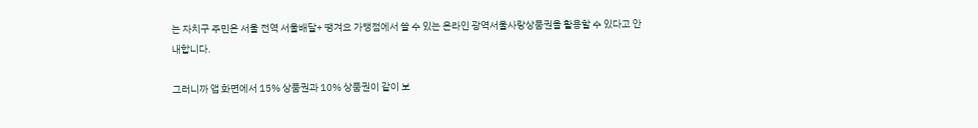는 자치구 주민은 서울 전역 서울배달+ 땡겨요 가맹점에서 쓸 수 있는 온라인 광역서울사랑상품권을 활용할 수 있다고 안내합니다.

그러니까 앱 화면에서 15% 상품권과 10% 상품권이 같이 보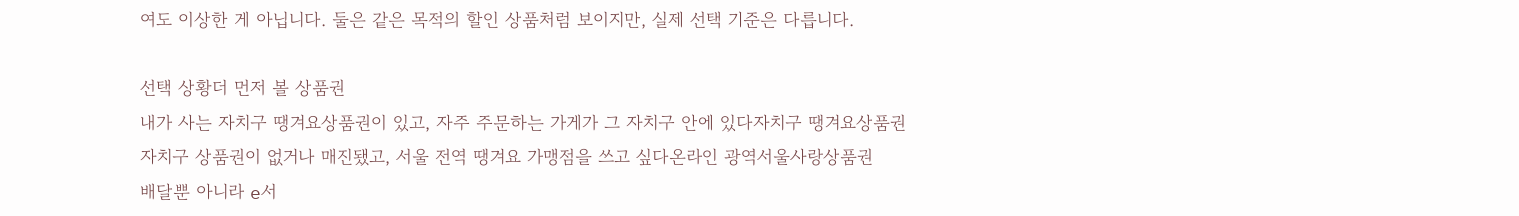여도 이상한 게 아닙니다. 둘은 같은 목적의 할인 상품처럼 보이지만, 실제 선택 기준은 다릅니다.

선택 상황더 먼저 볼 상품권
내가 사는 자치구 땡겨요상품권이 있고, 자주 주문하는 가게가 그 자치구 안에 있다자치구 땡겨요상품권
자치구 상품권이 없거나 매진됐고, 서울 전역 땡겨요 가맹점을 쓰고 싶다온라인 광역서울사랑상품권
배달뿐 아니라 e서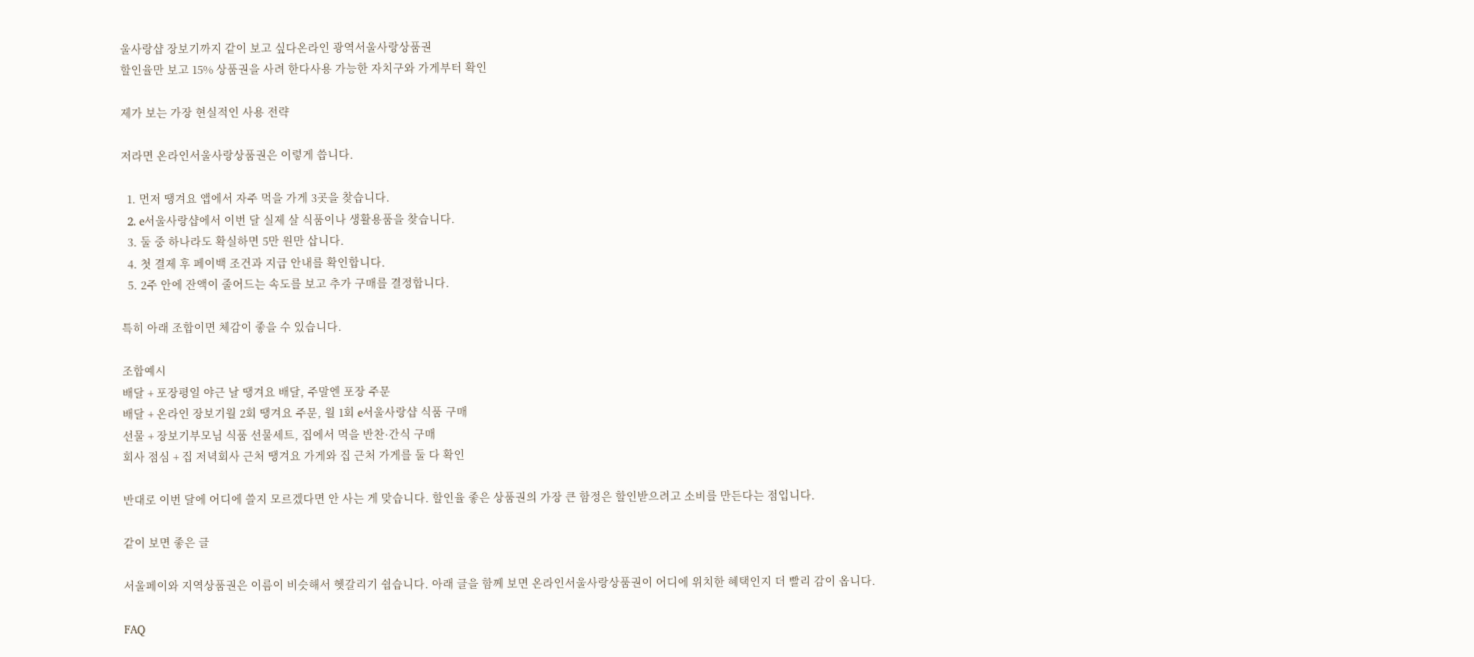울사랑샵 장보기까지 같이 보고 싶다온라인 광역서울사랑상품권
할인율만 보고 15% 상품권을 사려 한다사용 가능한 자치구와 가게부터 확인

제가 보는 가장 현실적인 사용 전략

저라면 온라인서울사랑상품권은 이렇게 씁니다.

  1. 먼저 땡겨요 앱에서 자주 먹을 가게 3곳을 찾습니다.
  2. e서울사랑샵에서 이번 달 실제 살 식품이나 생활용품을 찾습니다.
  3. 둘 중 하나라도 확실하면 5만 원만 삽니다.
  4. 첫 결제 후 페이백 조건과 지급 안내를 확인합니다.
  5. 2주 안에 잔액이 줄어드는 속도를 보고 추가 구매를 결정합니다.

특히 아래 조합이면 체감이 좋을 수 있습니다.

조합예시
배달 + 포장평일 야근 날 땡겨요 배달, 주말엔 포장 주문
배달 + 온라인 장보기월 2회 땡겨요 주문, 월 1회 e서울사랑샵 식품 구매
선물 + 장보기부모님 식품 선물세트, 집에서 먹을 반찬·간식 구매
회사 점심 + 집 저녁회사 근처 땡겨요 가게와 집 근처 가게를 둘 다 확인

반대로 이번 달에 어디에 쓸지 모르겠다면 안 사는 게 맞습니다. 할인율 좋은 상품권의 가장 큰 함정은 할인받으려고 소비를 만든다는 점입니다.

같이 보면 좋은 글

서울페이와 지역상품권은 이름이 비슷해서 헷갈리기 쉽습니다. 아래 글을 함께 보면 온라인서울사랑상품권이 어디에 위치한 혜택인지 더 빨리 감이 옵니다.

FAQ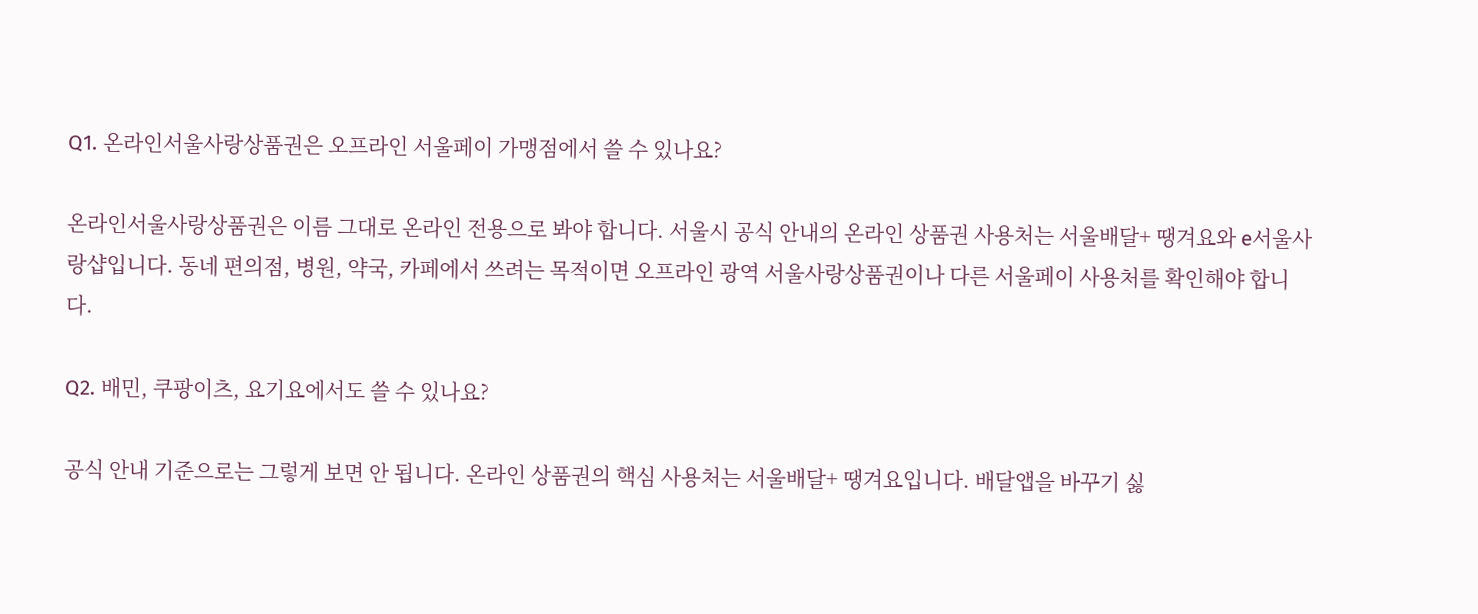Q1. 온라인서울사랑상품권은 오프라인 서울페이 가맹점에서 쓸 수 있나요?

온라인서울사랑상품권은 이름 그대로 온라인 전용으로 봐야 합니다. 서울시 공식 안내의 온라인 상품권 사용처는 서울배달+ 땡겨요와 e서울사랑샵입니다. 동네 편의점, 병원, 약국, 카페에서 쓰려는 목적이면 오프라인 광역 서울사랑상품권이나 다른 서울페이 사용처를 확인해야 합니다.

Q2. 배민, 쿠팡이츠, 요기요에서도 쓸 수 있나요?

공식 안내 기준으로는 그렇게 보면 안 됩니다. 온라인 상품권의 핵심 사용처는 서울배달+ 땡겨요입니다. 배달앱을 바꾸기 싫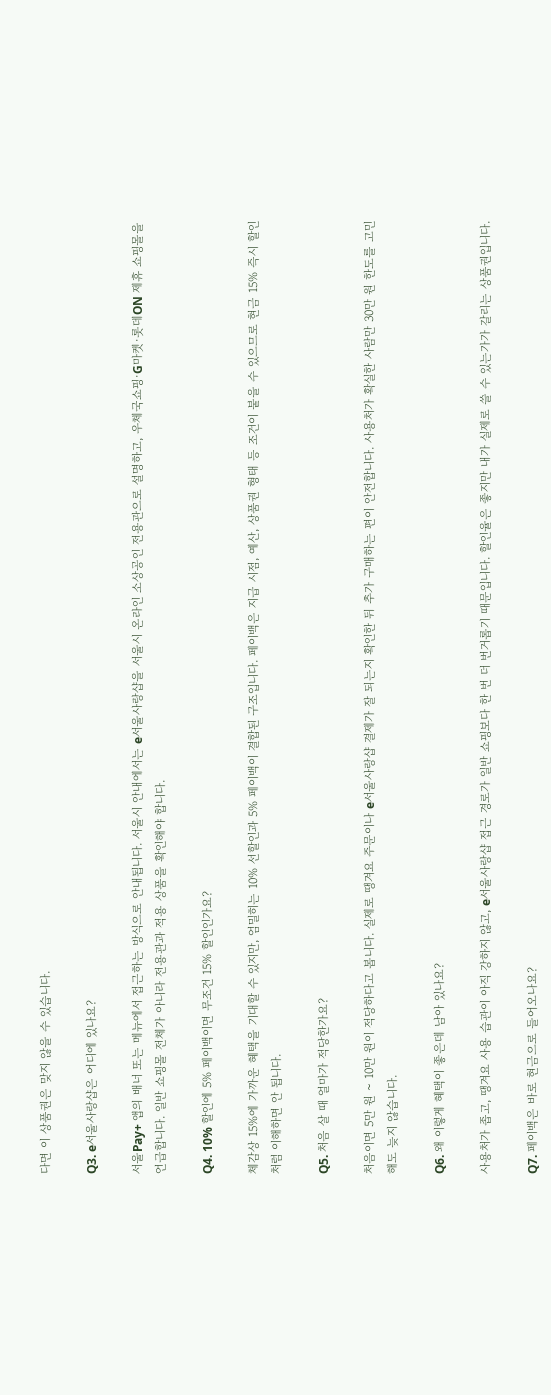다면 이 상품권은 맞지 않을 수 있습니다.

Q3. e서울사랑샵은 어디에 있나요?

서울Pay+ 앱의 배너 또는 메뉴에서 접근하는 방식으로 안내됩니다. 서울시 안내에서는 e서울사랑샵을 서울시 온라인 소상공인 전용관으로 설명하고, 우체국쇼핑·G마켓·롯데ON 제휴 쇼핑몰을 언급합니다. 일반 쇼핑몰 전체가 아니라 전용관과 적용 상품을 확인해야 합니다.

Q4. 10% 할인에 5% 페이백이면 무조건 15% 할인인가요?

체감상 15%에 가까운 혜택을 기대할 수 있지만, 엄밀히는 10% 선할인과 5% 페이백이 결합된 구조입니다. 페이백은 지급 시점, 예산, 상품권 형태 등 조건이 붙을 수 있으므로 현금 15% 즉시 할인처럼 이해하면 안 됩니다.

Q5. 처음 살 때 얼마가 적당한가요?

처음이면 5만 원 ~ 10만 원이 적당하다고 봅니다. 실제로 땡겨요 주문이나 e서울사랑샵 결제가 잘 되는지 확인한 뒤 추가 구매하는 편이 안전합니다. 사용처가 확실한 사람만 30만 원 한도를 고민해도 늦지 않습니다.

Q6. 왜 이렇게 혜택이 좋은데 남아 있나요?

사용처가 좁고, 땡겨요 사용 습관이 아직 강하지 않고, e서울사랑샵 접근 경로가 일반 쇼핑보다 한 번 더 번거롭기 때문입니다. 할인율은 좋지만 내가 실제로 쓸 수 있는가가 갈리는 상품권입니다.

Q7. 페이백은 바로 현금으로 들어오나요?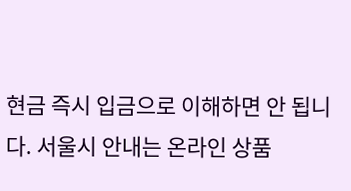현금 즉시 입금으로 이해하면 안 됩니다. 서울시 안내는 온라인 상품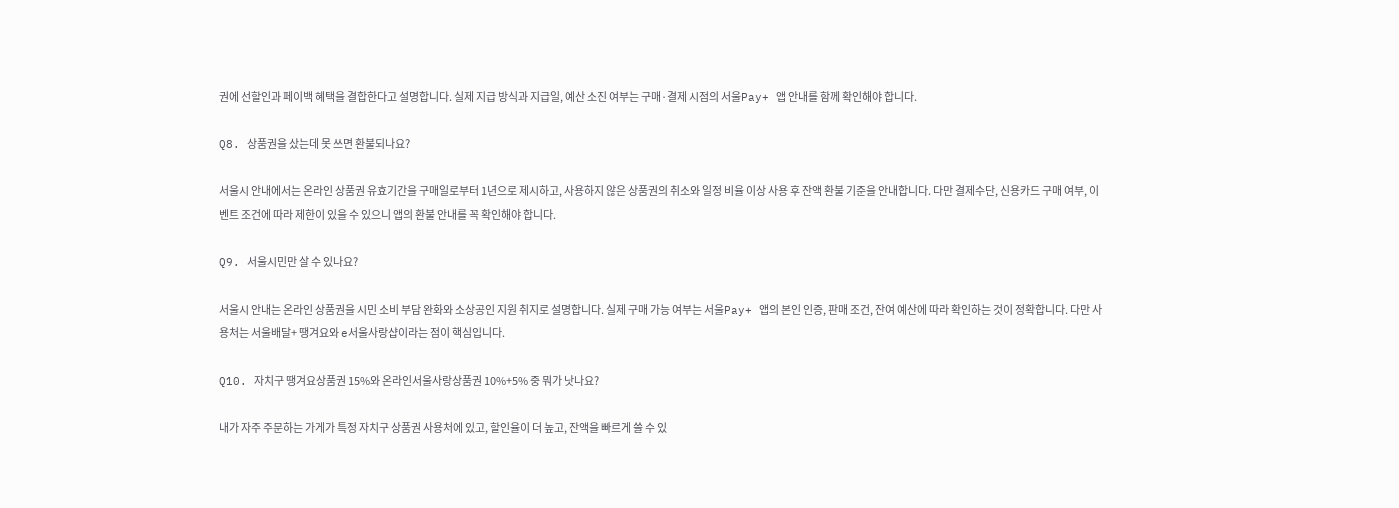권에 선할인과 페이백 혜택을 결합한다고 설명합니다. 실제 지급 방식과 지급일, 예산 소진 여부는 구매·결제 시점의 서울Pay+ 앱 안내를 함께 확인해야 합니다.

Q8. 상품권을 샀는데 못 쓰면 환불되나요?

서울시 안내에서는 온라인 상품권 유효기간을 구매일로부터 1년으로 제시하고, 사용하지 않은 상품권의 취소와 일정 비율 이상 사용 후 잔액 환불 기준을 안내합니다. 다만 결제수단, 신용카드 구매 여부, 이벤트 조건에 따라 제한이 있을 수 있으니 앱의 환불 안내를 꼭 확인해야 합니다.

Q9. 서울시민만 살 수 있나요?

서울시 안내는 온라인 상품권을 시민 소비 부담 완화와 소상공인 지원 취지로 설명합니다. 실제 구매 가능 여부는 서울Pay+ 앱의 본인 인증, 판매 조건, 잔여 예산에 따라 확인하는 것이 정확합니다. 다만 사용처는 서울배달+ 땡겨요와 e서울사랑샵이라는 점이 핵심입니다.

Q10. 자치구 땡겨요상품권 15%와 온라인서울사랑상품권 10%+5% 중 뭐가 낫나요?

내가 자주 주문하는 가게가 특정 자치구 상품권 사용처에 있고, 할인율이 더 높고, 잔액을 빠르게 쓸 수 있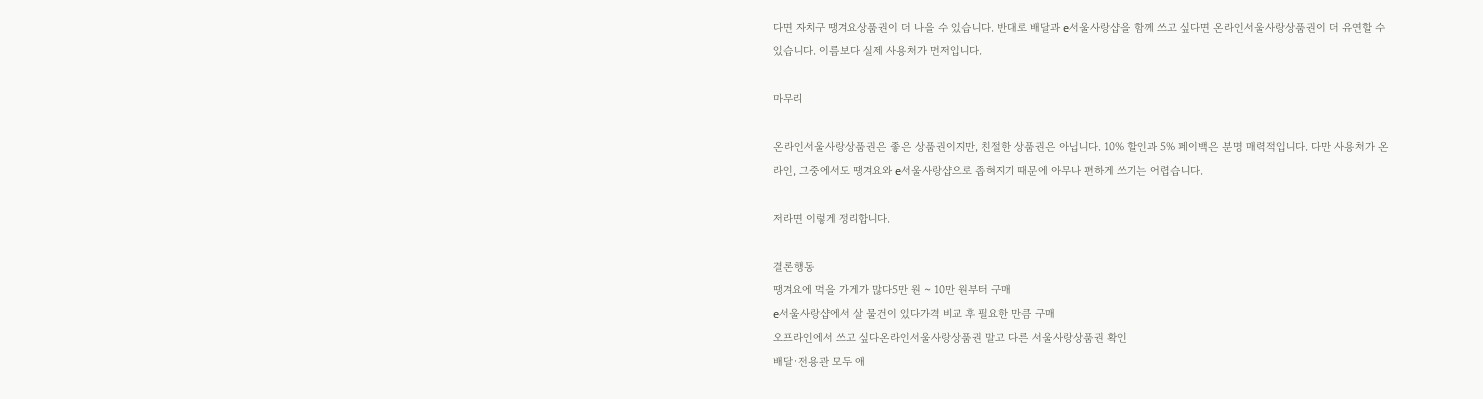다면 자치구 땡겨요상품권이 더 나을 수 있습니다. 반대로 배달과 e서울사랑샵을 함께 쓰고 싶다면 온라인서울사랑상품권이 더 유연할 수 있습니다. 이름보다 실제 사용처가 먼저입니다.

마무리

온라인서울사랑상품권은 좋은 상품권이지만, 친절한 상품권은 아닙니다. 10% 할인과 5% 페이백은 분명 매력적입니다. 다만 사용처가 온라인, 그중에서도 땡겨요와 e서울사랑샵으로 좁혀지기 때문에 아무나 편하게 쓰기는 어렵습니다.

저라면 이렇게 정리합니다.

결론행동
땡겨요에 먹을 가게가 많다5만 원 ~ 10만 원부터 구매
e서울사랑샵에서 살 물건이 있다가격 비교 후 필요한 만큼 구매
오프라인에서 쓰고 싶다온라인서울사랑상품권 말고 다른 서울사랑상품권 확인
배달·전용관 모두 애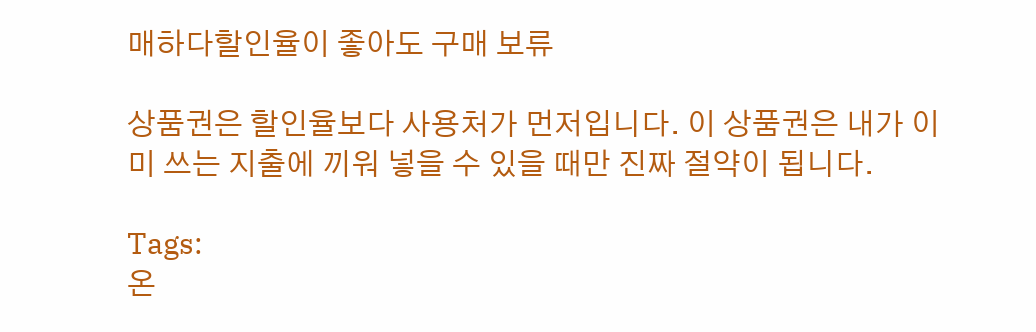매하다할인율이 좋아도 구매 보류

상품권은 할인율보다 사용처가 먼저입니다. 이 상품권은 내가 이미 쓰는 지출에 끼워 넣을 수 있을 때만 진짜 절약이 됩니다.

Tags:
온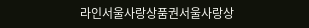라인서울사랑상품권서울사랑상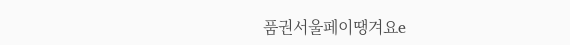품권서울페이땡겨요e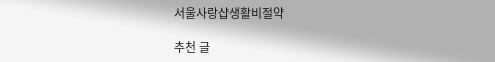서울사랑샵생활비절약

추천 글